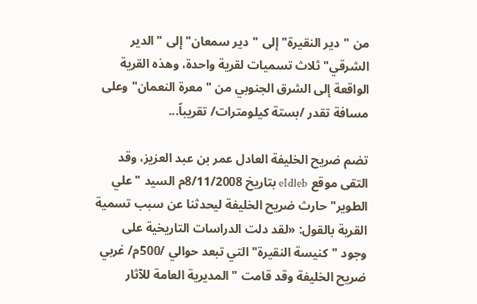من "دير النقيرة" إلى "دير سمعان" إلى "الدير الشرقي" ثلاث تسميات لقرية واحدة، وهذه القرية الواقعة إلى الشرق الجنوبي من "معرة النعمان" وعلى مسافة تقدر /بستة كيلومترات/ تقريباً...

تضم ضريح الخليفة العادل عمر بن عبد العزيز، وقد التقى موقع eIdleb بتاريخ 8/11/2008م السيد "علي الطوير" حارث ضريح الخليفة ليحدثنا عن سبب تسمية القرية بالقول: «لقد دلت الدراسات التاريخية على وجود "كنيسة النقيرة" التي تبعد حوالي /500م/ غربي ضريح الخليفة وقد قامت "المديرية العامة للآثار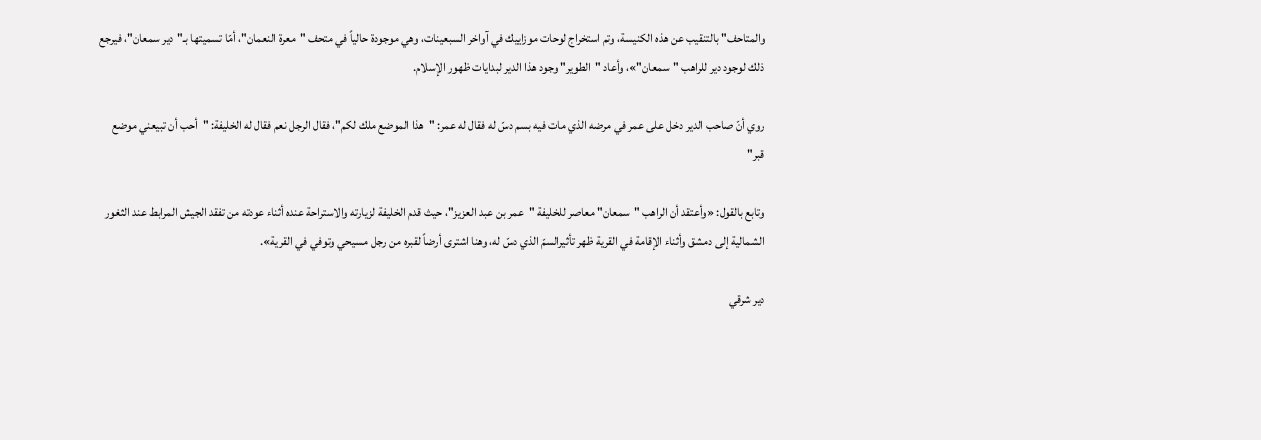والمتاحف" بالتنقيب عن هذه الكنيسة، وتم استخراج لوحات موزاييك في آواخر السبعينات، وهي موجودة حالياً في متحف "معرة النعمان"، أمّا تسميتها بـ"دير سمعان"، فيرجع ذلك لوجود دير للراهب "سمعان"»، وأعاد "الطوير" وجود هذا الدير لبدايات ظهور الإسلام.

روي أنّ صاحب الدير دخل على عمر في مرضه الذي مات فيه بسم دسّ له فقال له عمر: "هذا الموضع ملك لكم"، فقال الرجل نعم فقال له الخليفة: "أحب أن تبيعني موضع قبر"

وتابع بالقول: «وأعتقد أن الراهب "سمعان" معاصر للخليفة "عمر بن عبد العزيز"، حيث قدم الخليفة لزيارته والاستراحة عنده أثناء عودته من تفقد الجيش المرابط عند الثغور الشمالية إلى دمشق وأثناء الإقامة في القرية ظهر تأثيرالسمّ الذي دسّ له، وهنا اشترى أرضاً لقبره من رجل مسيحي وتوفي في القرية».

دير شرقي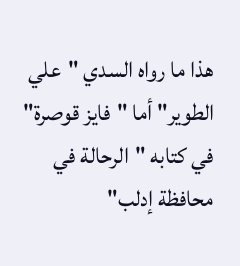هذا ما رواه السدي "علي الطوير" أما "فايز قوصرة" في كتابه "الرحالة في محافظة إدلب"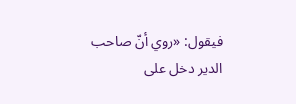فيقول: «روي أنّ صاحب الدير دخل على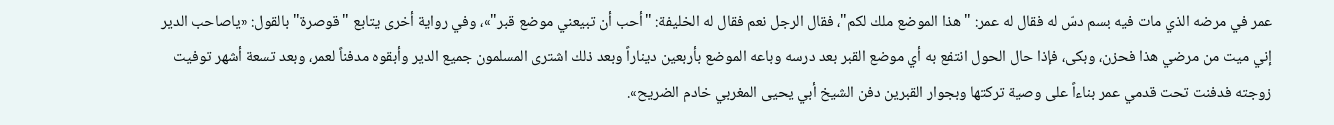عمر في مرضه الذي مات فيه بسم دسّ له فقال له عمر: "هذا الموضع ملك لكم"، فقال الرجل نعم فقال له الخليفة: "أحب أن تبيعني موضع قبر"»، وفي رواية أخرى يتابع "قوصرة" بالقول: «ياصاحب الدير إني ميت من مرضي هذا فحزن، وبكى، فإذا حال الحول انتفع به أي موضع القبر بعد درسه وباعه الموضع بأربعين ديناراً وبعد ذلك اشترى المسلمون جميع الدير وأبقوه مدفناً لعمر، وبعد تسعة أشهر توفيت زوجته فدفنت تحت قدمي عمر بناءاً على وصية تركتها وبجوار القبرين دفن الشيخ أبي يحيى المغربي خادم الضريح».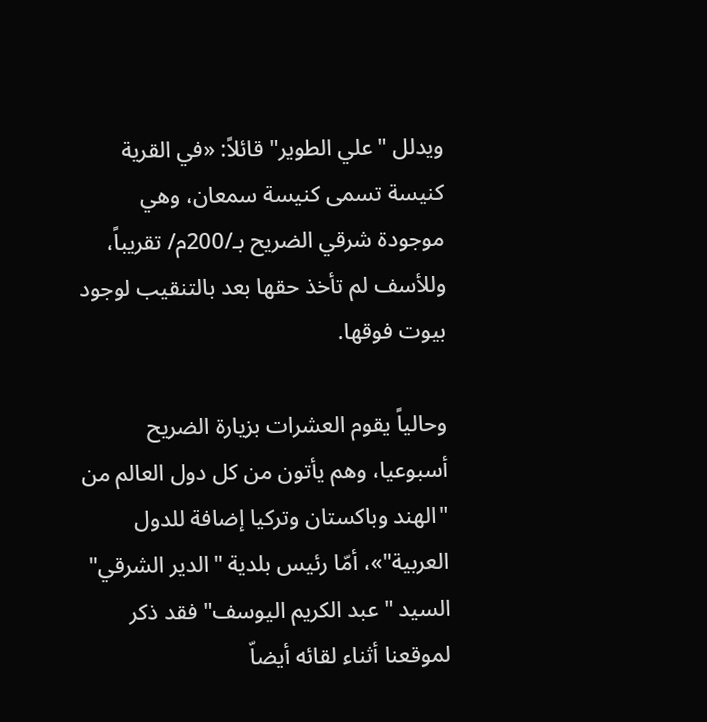ويدلل "علي الطوير" قائلاً: «في القرية كنيسة تسمى كنيسة سمعان، وهي موجودة شرقي الضريح بـ/200م/ تقريباً، وللأسف لم تأخذ حقها بعد بالتنقيب لوجود بيوت فوقها.

وحالياً يقوم العشرات بزيارة الضريح أسبوعيا، وهم يأتون من كل دول العالم من "الهند وباكستان وتركيا إضافة للدول العربية"»، أمّا رئيس بلدية "الدير الشرقي" السيد "عبد الكريم اليوسف" فقد ذكر لموقعنا أثناء لقائه أيضاّ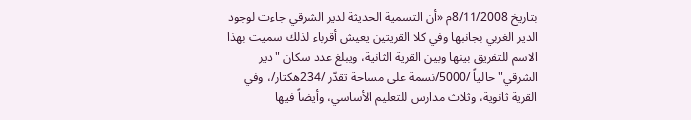بتاريخ 8/11/2008م «أن التسمية الحديثة لدير الشرقي جاءت لوجود الدير الغربي بجانبها وفي كلا القريتين يعيش أقرباء لذلك سميت بهذا الاسم للتفريق بينها وبين القرية الثانية، ويبلغ عدد سكان "دير الشرقي" حالياً /5000/نسمة على مساحة تقدّر /234هكتار/، وفي القرية ثانوية، وثلاث مدارس للتعليم الأساسي، وأيضاً فيها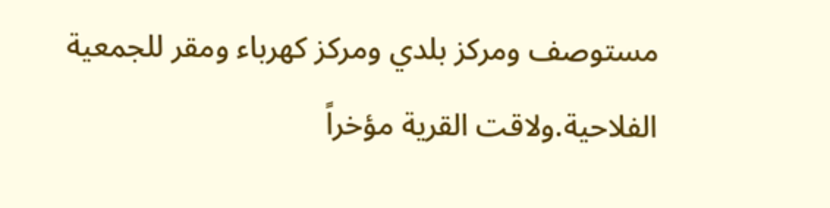مستوصف ومركز بلدي ومركز كهرباء ومقر للجمعية الفلاحية.ولاقت القرية مؤخراً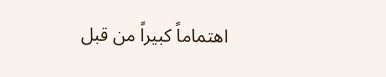اهتماماً كبيراً من قبل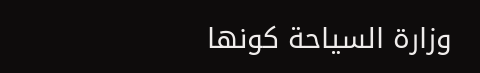وزارة السياحة كونها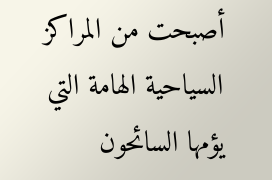أصبحت من المراكز السياحية الهامة التي يؤمها السائحون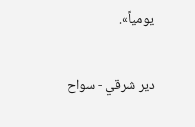يومياً».

دير شرقي - سواح